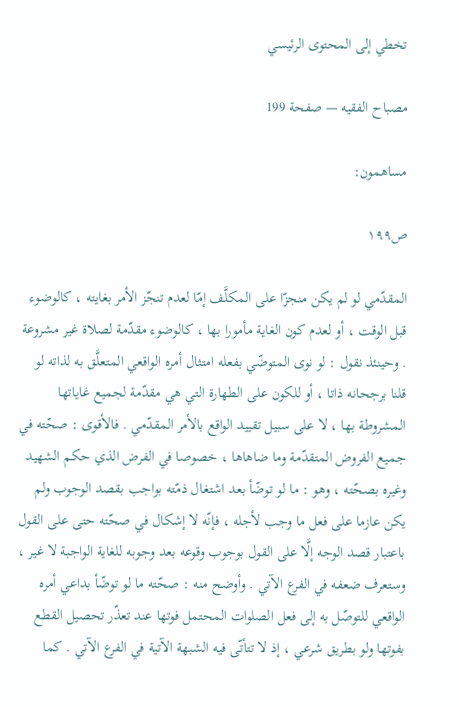تخطي إلى المحتوى الرئيسي

مصباح الفقيه — صفحة 199

مساهمون:

ص١٩٩

المقدّمي لو لم يكن منجزّا على المكلَّف إمّا لعدم تنجّز الأمر بغايته ، كالوضوء قبل الوقت ، أو لعدم كون الغاية مأمورا بها ، كالوضوء مقدّمة لصلاة غير مشروعة . وحينئذ نقول : لو نوى المتوضّي بفعله امتثال أمره الواقعي المتعلَّق به لذاته لو قلنا برجحانه ذاتا ، أو للكون على الطهارة التي هي مقدّمة لجميع غاياتها المشروطة بها ، لا على سبيل تقييد الواقع بالأمر المقدّمي . فالأقوى : صحّته في جميع الفروض المتقدّمة وما ضاهاها ، خصوصا في الفرض الذي حكم الشهيد وغيره بصحّته ، وهو : ما لو توضّأ بعد اشتغال ذمّته بواجب بقصد الوجوب ولم يكن عازما على فعل ما وجب لأجله ، فإنّه لا إشكال في صحّته حتى على القول باعتبار قصد الوجه إلَّا على القول بوجوب وقوعه بعد وجوبه للغاية الواجبة لا غير ، وستعرف ضعفه في الفرع الآتي . وأوضح منه : صحّته ما لو توضّأ بداعي أمره الواقعي للتوصّل به إلى فعل الصلوات المحتمل فوتها عند تعذّر تحصيل القطع بفوتها ولو بطريق شرعي ، إذ لا تتأتّى فيه الشبهة الآتية في الفرع الآتي . كما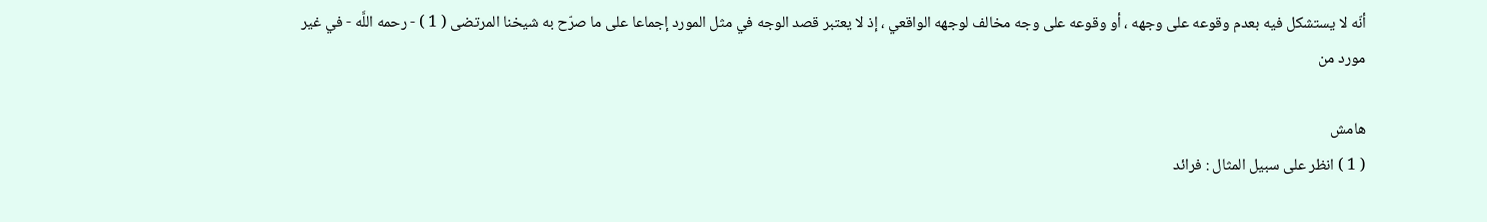أنّه لا يستشكل فيه بعدم وقوعه على وجهه ، أو وقوعه على وجه مخالف لوجهه الواقعي ، إذ لا يعتبر قصد الوجه في مثل المورد إجماعا على ما صرّح به شيخنا المرتضى ( 1 ) - رحمه اللَّه - في غير مورد من

هامش
( 1 ) انظر على سبيل المثال : فرائد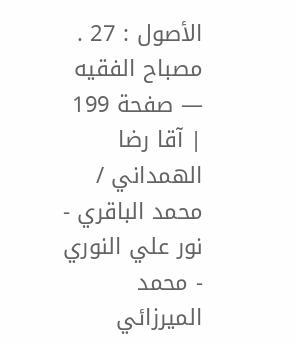الأصول : 27 .
مصباح الفقيه — صفحة 199 | آقا رضا الهمداني / محمد الباقري - نور علي النوري - محمد الميرزائي